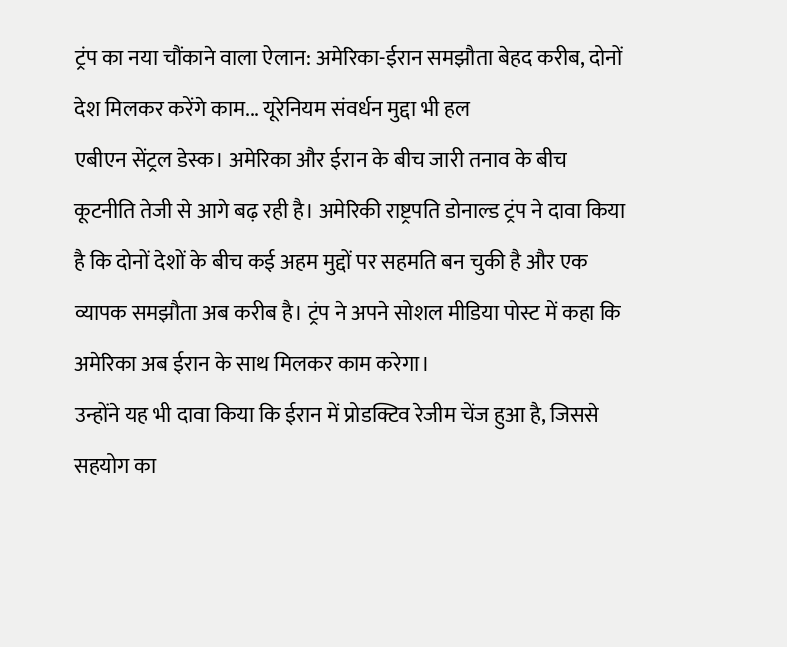ट्रंप का नया चौंकाने वाला ऐलान: अमेरिका-ईरान समझौता बेहद करीब, दोनों देश मिलकर करेंगे काम... यूरेनियम संवर्धन मुद्दा भी हल
एबीएन सेंट्रल डेस्क। अमेरिका और ईरान के बीच जारी तनाव के बीच कूटनीति तेजी से आगे बढ़ रही है। अमेरिकी राष्ट्रपति डोनाल्ड ट्रंप ने दावा किया है कि दोनों देशों के बीच कई अहम मुद्दों पर सहमति बन चुकी है और एक व्यापक समझौता अब करीब है। ट्रंप ने अपने सोशल मीडिया पोस्ट में कहा कि अमेरिका अब ईरान के साथ मिलकर काम करेगा।
उन्होंने यह भी दावा किया कि ईरान में प्रोडक्टिव रेजीम चेंज हुआ है, जिससे सहयोग का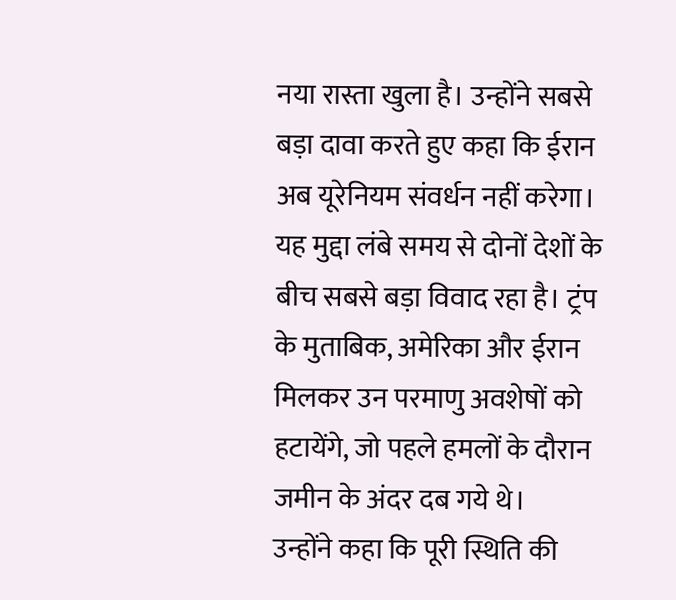नया रास्ता खुला है। उन्होंने सबसे बड़ा दावा करते हुए कहा कि ईरान अब यूरेनियम संवर्धन नहीं करेगा। यह मुद्दा लंबे समय से दोनों देशों के बीच सबसे बड़ा विवाद रहा है। ट्रंप के मुताबिक, अमेरिका और ईरान मिलकर उन परमाणु अवशेषों को हटायेंगे, जो पहले हमलों के दौरान जमीन के अंदर दब गये थे।
उन्होंने कहा कि पूरी स्थिति की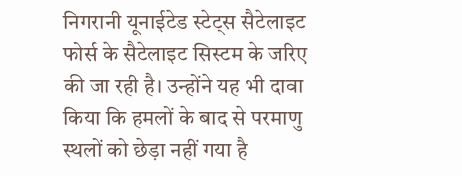निगरानी यूनाईटेड स्टेट्स सैटेलाइट फोर्स के सैटेलाइट सिस्टम के जरिए की जा रही है। उन्होंने यह भी दावा किया कि हमलों के बाद से परमाणु स्थलों को छेड़ा नहीं गया है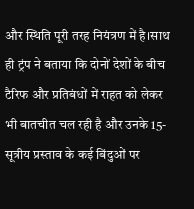और स्थिति पूरी तरह नियंत्रण में है।साथ ही ट्रंप ने बताया कि दोनों देशों के बीच टैरिफ और प्रतिबंधों में राहत को लेकर भी बातचीत चल रही है और उनके 15-सूत्रीय प्रस्ताव के कई बिंदुओं पर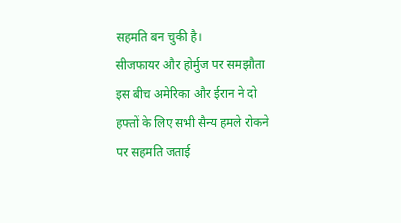सहमति बन चुकी है।
सीजफायर और होर्मुज पर समझौता
इस बीच अमेरिका और ईरान ने दो हफ्तों के लिए सभी सैन्य हमले रोकने पर सहमति जताई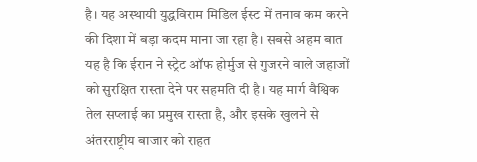है। यह अस्थायी युद्धविराम मिडिल ईस्ट में तनाव कम करने की दिशा में बड़ा कदम माना जा रहा है। सबसे अहम बात यह है कि ईरान ने स्ट्रेट ऑफ होर्मुज से गुजरने वाले जहाजों को सुरक्षित रास्ता देने पर सहमति दी है। यह मार्ग वैश्विक तेल सप्लाई का प्रमुख रास्ता है, और इसके खुलने से अंतरराष्ट्रीय बाजार को राहत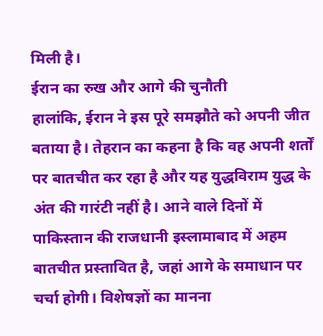मिली है।
ईरान का रुख और आगे की चुनौती
हालांकि, ईरान ने इस पूरे समझौते को अपनी जीत बताया है। तेहरान का कहना है कि वह अपनी शर्तों पर बातचीत कर रहा है और यह युद्धविराम युद्ध के अंत की गारंटी नहीं है। आने वाले दिनों में पाकिस्तान की राजधानी इस्लामाबाद में अहम बातचीत प्रस्तावित है, जहां आगे के समाधान पर चर्चा होगी। विशेषज्ञों का मानना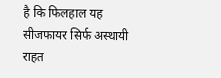है कि फिलहाल यह सीजफायर सिर्फ अस्थायी राहत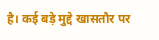है। कई बड़े मुद्दे खासतौर पर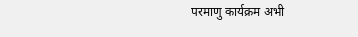परमाणु कार्यक्रम अभी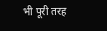भी पूरी तरह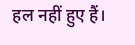हल नहीं हुए हैं।